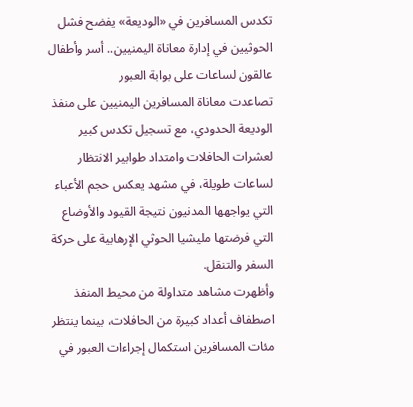تكدس المسافرين في «الوديعة» يفضح فشل الحوثيين في إدارة معاناة اليمنيين.. أسر وأطفال عالقون لساعات على بوابة العبور
تصاعدت معاناة المسافرين اليمنيين على منفذ الوديعة الحدودي، مع تسجيل تكدس كبير لعشرات الحافلات وامتداد طوابير الانتظار لساعات طويلة، في مشهد يعكس حجم الأعباء التي يواجهها المدنيون نتيجة القيود والأوضاع التي فرضتها مليشيا الحوثي الإرهابية على حركة السفر والتنقل.
وأظهرت مشاهد متداولة من محيط المنفذ اصطفاف أعداد كبيرة من الحافلات، بينما ينتظر مئات المسافرين استكمال إجراءات العبور في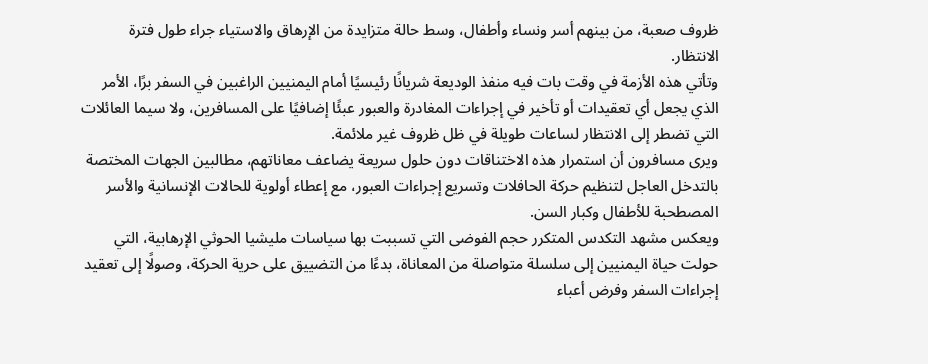ظروف صعبة، من بينهم أسر ونساء وأطفال، وسط حالة متزايدة من الإرهاق والاستياء جراء طول فترة الانتظار.
وتأتي هذه الأزمة في وقت بات فيه منفذ الوديعة شريانًا رئيسيًا أمام اليمنيين الراغبين في السفر برًا، الأمر الذي يجعل أي تعقيدات أو تأخير في إجراءات المغادرة والعبور عبئًا إضافيًا على المسافرين، ولا سيما العائلات التي تضطر إلى الانتظار لساعات طويلة في ظل ظروف غير ملائمة.
ويرى مسافرون أن استمرار هذه الاختناقات دون حلول سريعة يضاعف معاناتهم، مطالبين الجهات المختصة بالتدخل العاجل لتنظيم حركة الحافلات وتسريع إجراءات العبور، مع إعطاء أولوية للحالات الإنسانية والأسر المصطحبة للأطفال وكبار السن.
ويعكس مشهد التكدس المتكرر حجم الفوضى التي تسببت بها سياسات مليشيا الحوثي الإرهابية، التي حولت حياة اليمنيين إلى سلسلة متواصلة من المعاناة، بدءًا من التضييق على حرية الحركة، وصولًا إلى تعقيد إجراءات السفر وفرض أعباء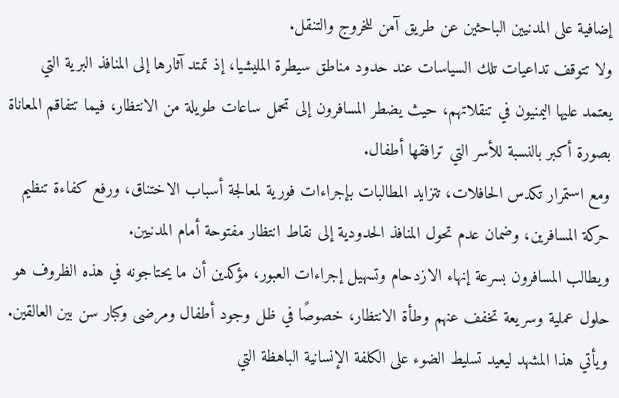إضافية على المدنيين الباحثين عن طريق آمن للخروج والتنقل.
ولا تتوقف تداعيات تلك السياسات عند حدود مناطق سيطرة المليشيا، إذ تمتد آثارها إلى المنافذ البرية التي يعتمد عليها اليمنيون في تنقلاتهم، حيث يضطر المسافرون إلى تحمل ساعات طويلة من الانتظار، فيما تتفاقم المعاناة بصورة أكبر بالنسبة للأسر التي ترافقها أطفال.
ومع استمرار تكدس الحافلات، تتزايد المطالبات بإجراءات فورية لمعالجة أسباب الاختناق، ورفع كفاءة تنظيم حركة المسافرين، وضمان عدم تحول المنافذ الحدودية إلى نقاط انتظار مفتوحة أمام المدنيين.
ويطالب المسافرون بسرعة إنهاء الازدحام وتسهيل إجراءات العبور، مؤكدين أن ما يحتاجونه في هذه الظروف هو حلول عملية وسريعة تخفف عنهم وطأة الانتظار، خصوصًا في ظل وجود أطفال ومرضى وكبار سن بين العالقين.
ويأتي هذا المشهد ليعيد تسليط الضوء على الكلفة الإنسانية الباهظة التي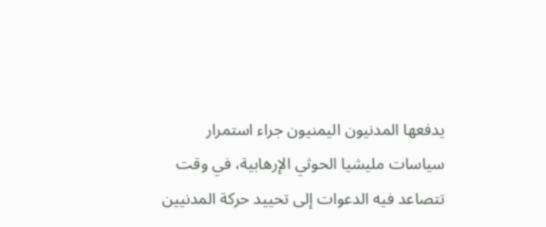يدفعها المدنيون اليمنيون جراء استمرار سياسات مليشيا الحوثي الإرهابية، في وقت تتصاعد فيه الدعوات إلى تحييد حركة المدنيين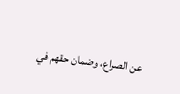عن الصراع، وضمان حقهم في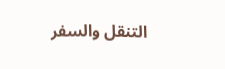التنقل والسفر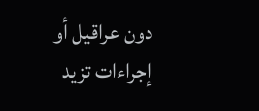دون عراقيل أو إجراءات تزيد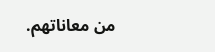من معاناتهم.